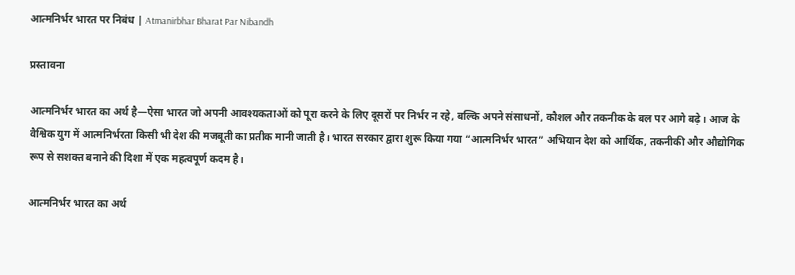आत्मनिर्भर भारत पर निबंध | Atmanirbhar Bharat Par Nibandh

प्रस्तावना

आत्मनिर्भर भारत का अर्थ है—ऐसा भारत जो अपनी आवश्यकताओं को पूरा करने के लिए दूसरों पर निर्भर न रहे, बल्कि अपने संसाधनों, कौशल और तकनीक के बल पर आगे बढ़े। आज के वैश्विक युग में आत्मनिर्भरता किसी भी देश की मजबूती का प्रतीक मानी जाती है। भारत सरकार द्वारा शुरू किया गया “आत्मनिर्भर भारत” अभियान देश को आर्थिक, तकनीकी और औद्योगिक रूप से सशक्त बनाने की दिशा में एक महत्वपूर्ण कदम है।

आत्मनिर्भर भारत का अर्थ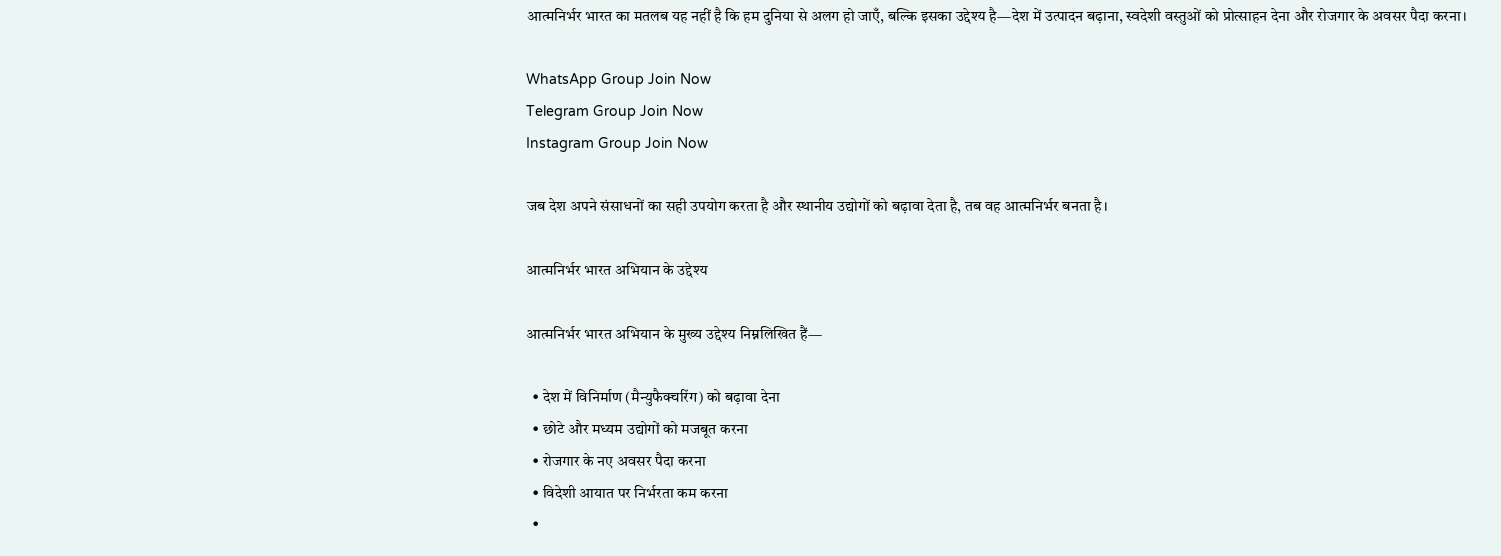आत्मनिर्भर भारत का मतलब यह नहीं है कि हम दुनिया से अलग हो जाएँ, बल्कि इसका उद्देश्य है—देश में उत्पादन बढ़ाना, स्वदेशी वस्तुओं को प्रोत्साहन देना और रोजगार के अवसर पैदा करना।

WhatsApp Group Join Now
Telegram Group Join Now
Instagram Group Join Now

जब देश अपने संसाधनों का सही उपयोग करता है और स्थानीय उद्योगों को बढ़ावा देता है, तब वह आत्मनिर्भर बनता है।

आत्मनिर्भर भारत अभियान के उद्देश्य

आत्मनिर्भर भारत अभियान के मुख्य उद्देश्य निम्नलिखित हैं—

  • देश में विनिर्माण (मैन्युफैक्चरिंग) को बढ़ावा देना
  • छोटे और मध्यम उद्योगों को मजबूत करना
  • रोजगार के नए अवसर पैदा करना
  • विदेशी आयात पर निर्भरता कम करना
  •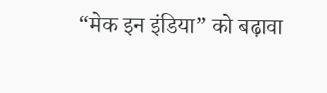“मेक इन इंडिया” को बढ़ावा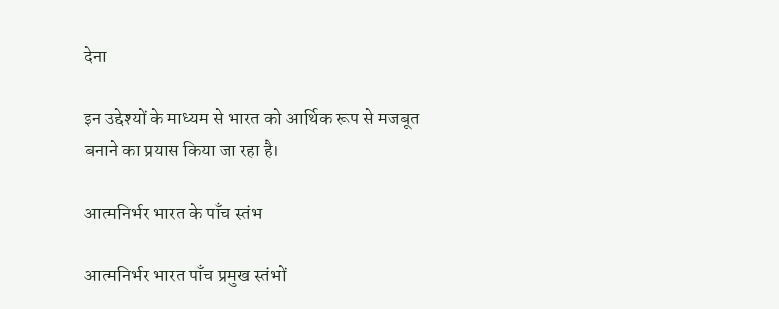देना

इन उद्देश्यों के माध्यम से भारत को आर्थिक रूप से मजबूत बनाने का प्रयास किया जा रहा है।

आत्मनिर्भर भारत के पाँच स्तंभ

आत्मनिर्भर भारत पाँच प्रमुख स्तंभों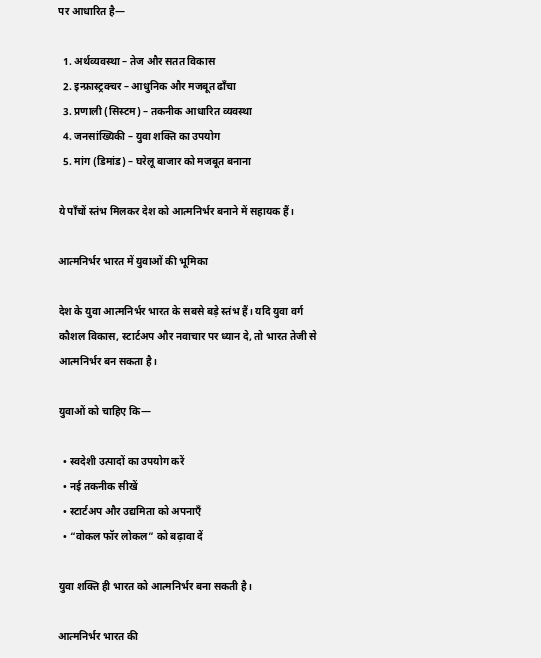पर आधारित है—

  1. अर्थव्यवस्था – तेज और सतत विकास
  2. इन्फ्रास्ट्रक्चर – आधुनिक और मजबूत ढाँचा
  3. प्रणाली (सिस्टम) – तकनीक आधारित व्यवस्था
  4. जनसांख्यिकी – युवा शक्ति का उपयोग
  5. मांग (डिमांड) – घरेलू बाजार को मजबूत बनाना

ये पाँचों स्तंभ मिलकर देश को आत्मनिर्भर बनाने में सहायक हैं।

आत्मनिर्भर भारत में युवाओं की भूमिका

देश के युवा आत्मनिर्भर भारत के सबसे बड़े स्तंभ हैं। यदि युवा वर्ग कौशल विकास, स्टार्टअप और नवाचार पर ध्यान दे, तो भारत तेजी से आत्मनिर्भर बन सकता है।

युवाओं को चाहिए कि—

  • स्वदेशी उत्पादों का उपयोग करें
  • नई तकनीक सीखें
  • स्टार्टअप और उद्यमिता को अपनाएँ
  • “वोकल फॉर लोकल” को बढ़ावा दें

युवा शक्ति ही भारत को आत्मनिर्भर बना सकती है।

आत्मनिर्भर भारत की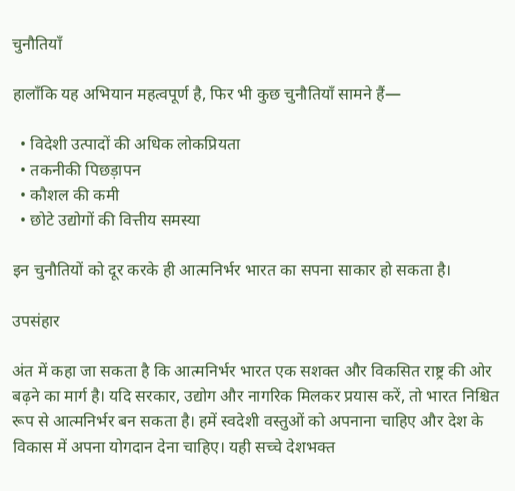चुनौतियाँ

हालाँकि यह अभियान महत्वपूर्ण है, फिर भी कुछ चुनौतियाँ सामने हैं—

  • विदेशी उत्पादों की अधिक लोकप्रियता
  • तकनीकी पिछड़ापन
  • कौशल की कमी
  • छोटे उद्योगों की वित्तीय समस्या

इन चुनौतियों को दूर करके ही आत्मनिर्भर भारत का सपना साकार हो सकता है।

उपसंहार

अंत में कहा जा सकता है कि आत्मनिर्भर भारत एक सशक्त और विकसित राष्ट्र की ओर बढ़ने का मार्ग है। यदि सरकार, उद्योग और नागरिक मिलकर प्रयास करें, तो भारत निश्चित रूप से आत्मनिर्भर बन सकता है। हमें स्वदेशी वस्तुओं को अपनाना चाहिए और देश के विकास में अपना योगदान देना चाहिए। यही सच्चे देशभक्त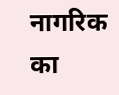नागरिक का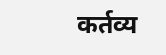कर्तव्य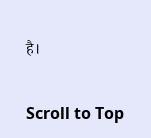है।

Scroll to Top